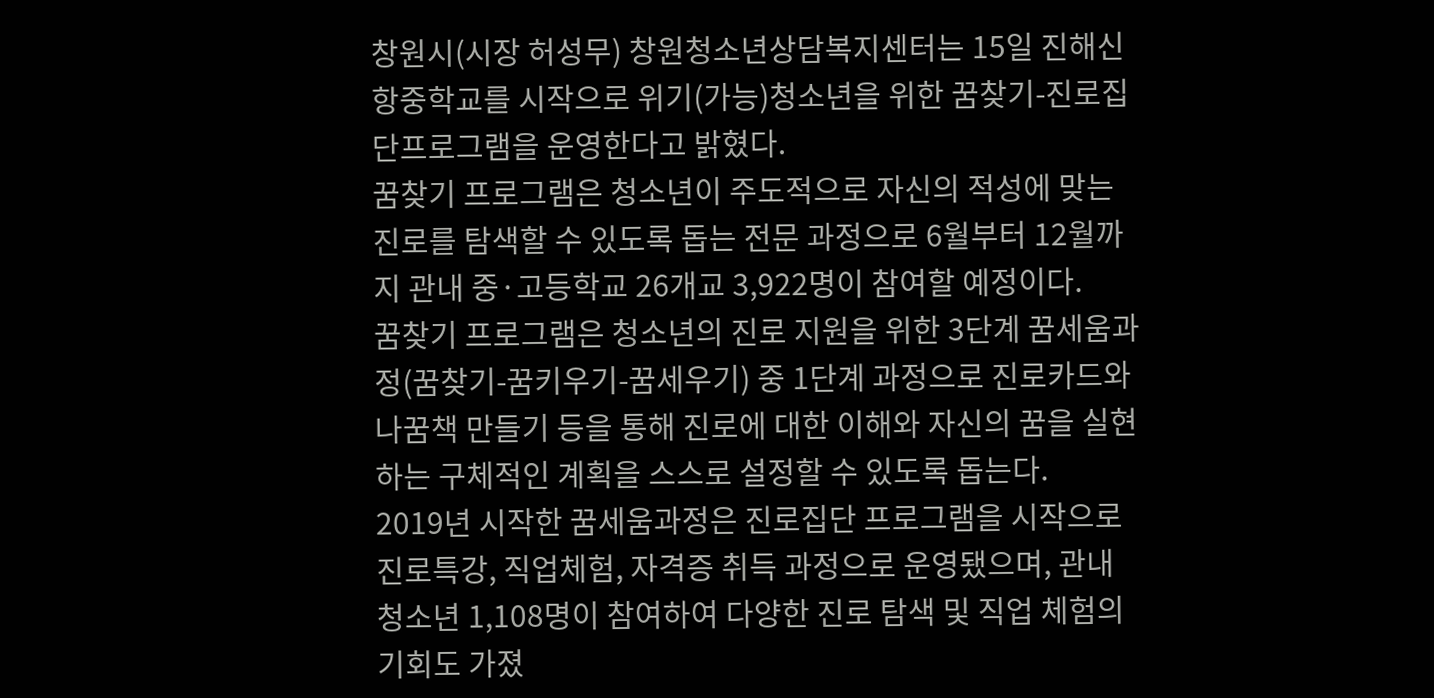창원시(시장 허성무) 창원청소년상담복지센터는 15일 진해신항중학교를 시작으로 위기(가능)청소년을 위한 꿈찾기-진로집단프로그램을 운영한다고 밝혔다.
꿈찾기 프로그램은 청소년이 주도적으로 자신의 적성에 맞는 진로를 탐색할 수 있도록 돕는 전문 과정으로 6월부터 12월까지 관내 중·고등학교 26개교 3,922명이 참여할 예정이다.
꿈찾기 프로그램은 청소년의 진로 지원을 위한 3단계 꿈세움과정(꿈찾기-꿈키우기-꿈세우기) 중 1단계 과정으로 진로카드와 나꿈책 만들기 등을 통해 진로에 대한 이해와 자신의 꿈을 실현하는 구체적인 계획을 스스로 설정할 수 있도록 돕는다.
2019년 시작한 꿈세움과정은 진로집단 프로그램을 시작으로 진로특강, 직업체험, 자격증 취득 과정으로 운영됐으며, 관내 청소년 1,108명이 참여하여 다양한 진로 탐색 및 직업 체험의 기회도 가졌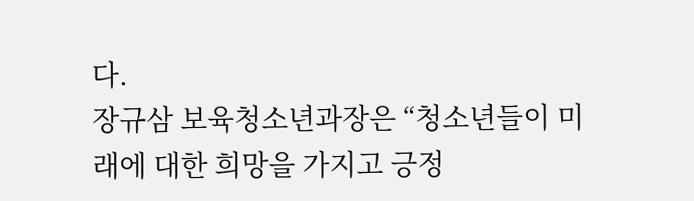다.
장규삼 보육청소년과장은 “청소년들이 미래에 대한 희망을 가지고 긍정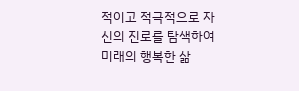적이고 적극적으로 자신의 진로를 탐색하여 미래의 행복한 삶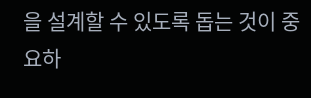을 설계할 수 있도록 돕는 것이 중요하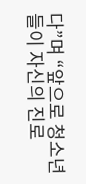다”며 “앞으로 청소년들이 자신의 진로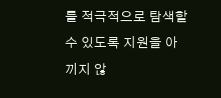를 적극적으로 탐색할 수 있도록 지원을 아끼지 않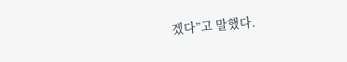겠다”고 말했다.